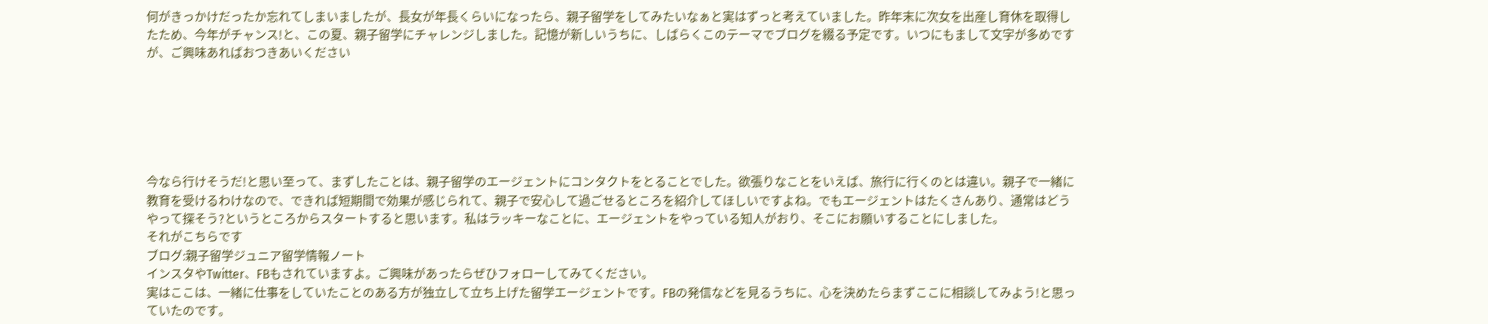何がきっかけだったか忘れてしまいましたが、長女が年長くらいになったら、親子留学をしてみたいなぁと実はずっと考えていました。昨年末に次女を出産し育休を取得したため、今年がチャンス!と、この夏、親子留学にチャレンジしました。記憶が新しいうちに、しばらくこのテーマでブログを綴る予定です。いつにもまして文字が多めですが、ご興味あればおつきあいください






今なら行けそうだ!と思い至って、まずしたことは、親子留学のエージェントにコンタクトをとることでした。欲張りなことをいえば、旅行に行くのとは違い。親子で一緒に教育を受けるわけなので、できれば短期間で効果が感じられて、親子で安心して過ごせるところを紹介してほしいですよね。でもエージェントはたくさんあり、通常はどうやって探そう?というところからスタートすると思います。私はラッキーなことに、エージェントをやっている知人がおり、そこにお願いすることにしました。
それがこちらです
ブログ:親子留学ジュニア留学情報ノート
インスタやTwitter、FBもされていますよ。ご興味があったらぜひフォローしてみてください。
実はここは、一緒に仕事をしていたことのある方が独立して立ち上げた留学エージェントです。FBの発信などを見るうちに、心を決めたらまずここに相談してみよう!と思っていたのです。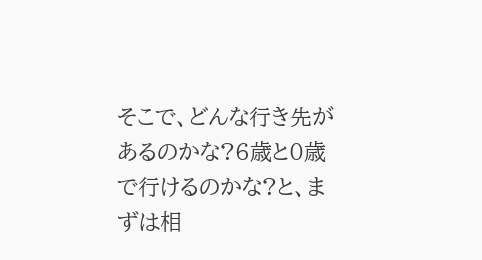そこで、どんな行き先があるのかな?6歳と0歳で行けるのかな?と、まずは相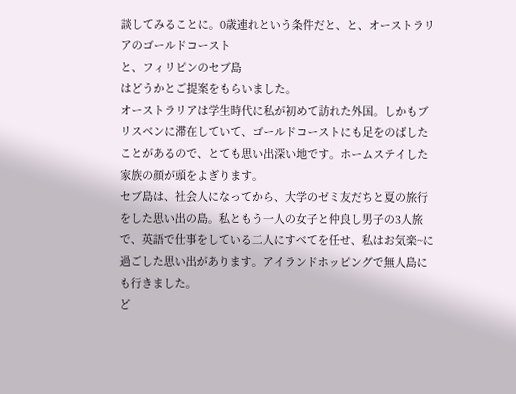談してみることに。0歳連れという条件だと、と、オーストラリアのゴールドコースト
と、フィリピンのセブ島
はどうかとご提案をもらいました。
オーストラリアは学生時代に私が初めて訪れた外国。しかもブリスベンに滞在していて、ゴールドコーストにも足をのばしたことがあるので、とても思い出深い地です。ホームステイした家族の顔が頭をよぎります。
セブ島は、社会人になってから、大学のゼミ友だちと夏の旅行をした思い出の島。私ともう一人の女子と仲良し男子の3人旅で、英語で仕事をしている二人にすべてを任せ、私はお気楽~に過ごした思い出があります。アイランドホッピングで無人島にも行きました。
ど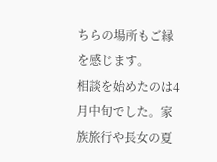ちらの場所もご縁を感じます。
相談を始めたのは4月中旬でした。家族旅行や長女の夏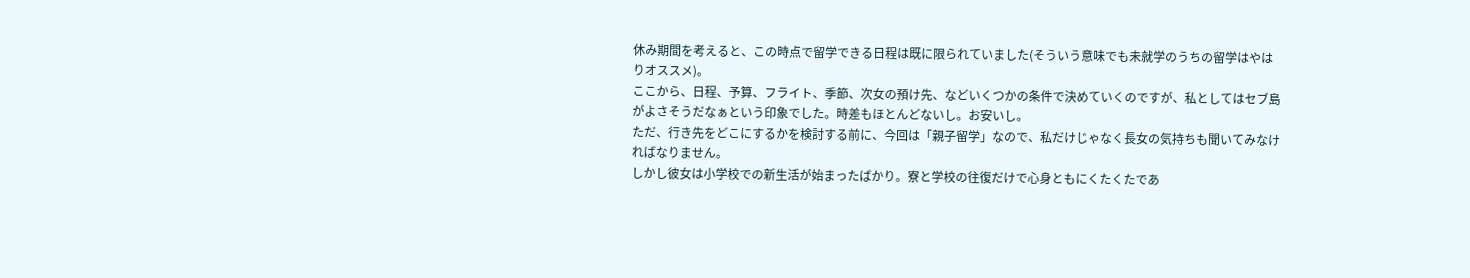休み期間を考えると、この時点で留学できる日程は既に限られていました(そういう意味でも未就学のうちの留学はやはりオススメ)。
ここから、日程、予算、フライト、季節、次女の預け先、などいくつかの条件で決めていくのですが、私としてはセブ島がよさそうだなぁという印象でした。時差もほとんどないし。お安いし。
ただ、行き先をどこにするかを検討する前に、今回は「親子留学」なので、私だけじゃなく長女の気持ちも聞いてみなければなりません。
しかし彼女は小学校での新生活が始まったばかり。寮と学校の往復だけで心身ともにくたくたであ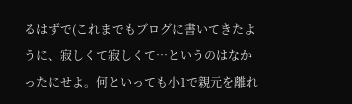るはずで(これまでもブログに書いてきたように、寂しくて寂しくて…というのはなかったにせよ。何といっても小1で親元を離れ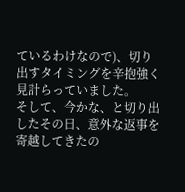ているわけなので)、切り出すタイミングを辛抱強く見計らっていました。
そして、今かな、と切り出したその日、意外な返事を寄越してきたの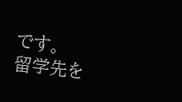です。
留学先を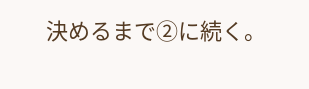決めるまで②に続く。